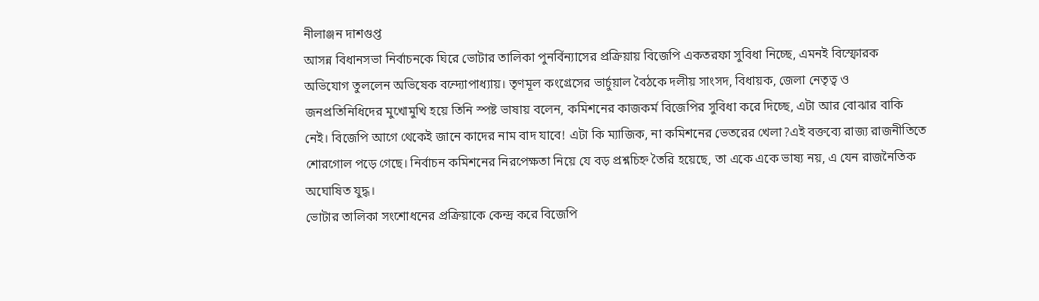নীলাঞ্জন দাশগুপ্ত
আসন্ন বিধানসভা নির্বাচনকে ঘিরে ভোটার তালিকা পুনর্বিন্যাসের প্রক্রিয়ায় বিজেপি একতরফা সুবিধা নিচ্ছে, এমনই বিস্ফোরক অভিযোগ তুললেন অভিষেক বন্দ্যোপাধ্যায়। তৃণমূল কংগ্রেসের ভার্চুয়াল বৈঠকে দলীয় সাংসদ, বিধায়ক, জেলা নেতৃত্ব ও জনপ্রতিনিধিদের মুখোমুখি হয়ে তিনি স্পষ্ট ভাষায় বলেন, কমিশনের কাজকর্ম বিজেপির সুবিধা করে দিচ্ছে, এটা আর বোঝার বাকি নেই। বিজেপি আগে থেকেই জানে কাদের নাম বাদ যাবে! এটা কি ম্যাজিক, না কমিশনের ভেতরের খেলা?এই বক্তব্যে রাজ্য রাজনীতিতে শোরগোল পড়ে গেছে। নির্বাচন কমিশনের নিরপেক্ষতা নিয়ে যে বড় প্রশ্নচিহ্ন তৈরি হয়েছে, তা একে একে ভাষ্য নয়, এ যেন রাজনৈতিক অঘোষিত যুদ্ধ।
ভোটার তালিকা সংশোধনের প্রক্রিয়াকে কেন্দ্র করে বিজেপি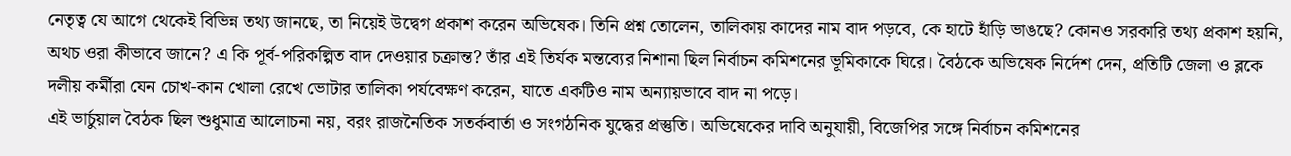নেতৃত্ব যে আগে থেকেই বিভিন্ন তথ্য জানছে, তা নিয়েই উদ্বেগ প্রকাশ করেন অভিষেক। তিনি প্রশ্ন তোলেন, তালিকায় কাদের নাম বাদ পড়বে, কে হাটে হাঁড়ি ভাঙছে? কোনও সরকারি তথ্য প্রকাশ হয়নি, অথচ ওরা কীভাবে জানে? এ কি পূর্ব-পরিকল্পিত বাদ দেওয়ার চক্রান্ত? তাঁর এই তির্যক মন্তব্যের নিশানা ছিল নির্বাচন কমিশনের ভূমিকাকে ঘিরে। বৈঠকে অভিষেক নির্দেশ দেন, প্রতিটি জেলা ও ব্লকে দলীয় কর্মীরা যেন চোখ-কান খোলা রেখে ভোটার তালিকা পর্যবেক্ষণ করেন, যাতে একটিও নাম অন্যায়ভাবে বাদ না পড়ে।
এই ভার্চুয়াল বৈঠক ছিল শুধুমাত্র আলোচনা নয়, বরং রাজনৈতিক সতর্কবার্তা ও সংগঠনিক যুদ্ধের প্রস্তুতি। অভিষেকের দাবি অনুযায়ী, বিজেপির সঙ্গে নির্বাচন কমিশনের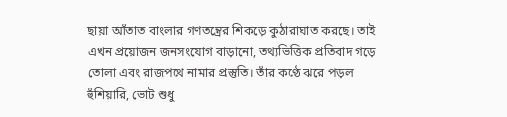ছায়া আঁতাত বাংলার গণতন্ত্রের শিকড়ে কুঠারাঘাত করছে। তাই এখন প্রয়োজন জনসংযোগ বাড়ানো, তথ্যভিত্তিক প্রতিবাদ গড়ে তোলা এবং রাজপথে নামার প্রস্তুতি। তাঁর কণ্ঠে ঝরে পড়ল হুঁশিয়ারি, ভোট শুধু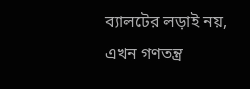ব্যালটের লড়াই নয়, এখন গণতন্ত্র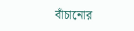বাঁচানোর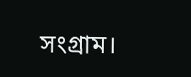সংগ্রাম।